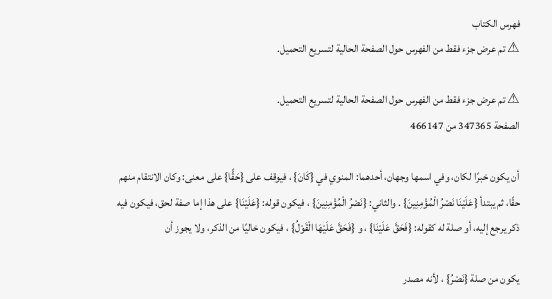فهرس الكتاب
⚠ تم عرض جزء فقط من الفهرس حول الصفحة الحالية لتسريع التحميل.

⚠ تم عرض جزء فقط من الفهرس حول الصفحة الحالية لتسريع التحميل.
الصفحة 347365 من 466147

أن يكون خبرًا لكان، وفي اسمها وجهان، أحدهما: المنوي في {كَانَ} ، فيوقف على {حَقًّا} على معنى: وكان الانتقام منهم حقًا، ثم يبتدأ {عَلَيْنَا نَصْرُ الْمُؤْمِنِينَ} . والثاني: {نَصْرُ الْمُؤْمِنِينَ} ، فيكون قوله: {عَلَيْنَا} على هذا إما صفة لحق، فيكون فيه ذكر يرجع إليه، أو صلة له كقوله: {فَحَقَّ عَلَيْنَا} ، و {فَحَقَّ عَلَيْهَا الْقَوْلُ} ، فيكون خاليًا من الذكر، ولا يجوز أن

يكون من صلة {نَصْرُ} ، لأنه مصدر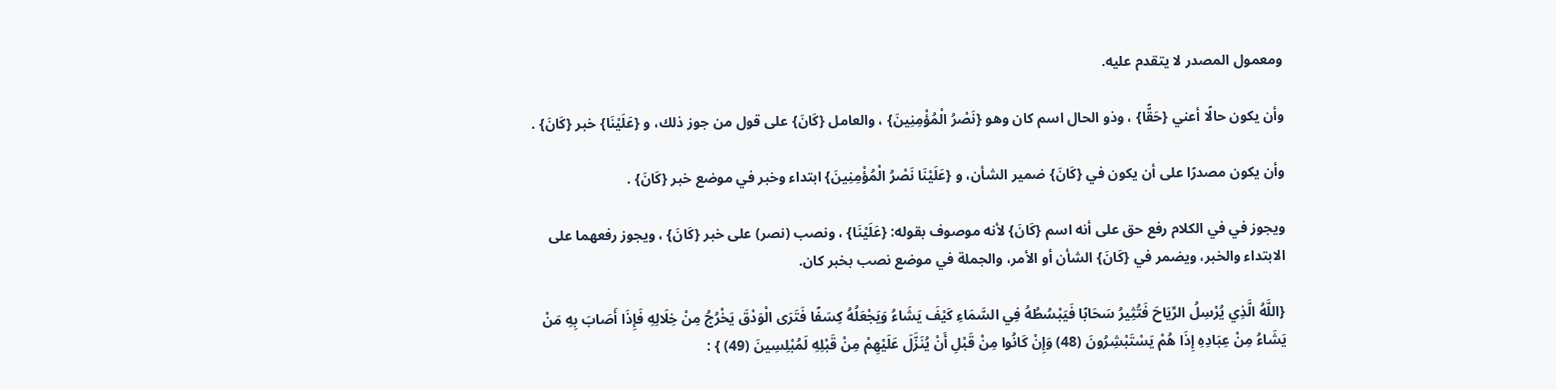ومعمول المصدر لا يتقدم عليه.

وأن يكون حالًا أعني {حَقًّا} ، وذو الحال اسم كان وهو {نَصْرُ الْمُؤْمِنِينَ} ، والعامل {كَانَ} على قول من جوز ذلك، و {عَلَيْنَا} خبر {كَانَ} .

وأن يكون مصدرًا على أن يكون في {كَانَ} ضمير الشأن، و {عَلَيْنَا نَصْرُ الْمُؤْمِنِينَ} ابتداء وخبر في موضع خبر {كَانَ} .

ويجوز في في الكلام رفع حق على أنه اسم {كَانَ} لأنه موصوف بقوله: {عَلَيْنَا} ، ونصب (نصر) على خبر {كَانَ} ، ويجوز رفعهما على الابتداء والخبر، ويضمر في {كَانَ} الشأن أو الأمر، والجملة في موضع نصب بخبر كان.

{اللَّهُ الَّذِي يُرْسِلُ الرِّيَاحَ فَتُثِيرُ سَحَابًا فَيَبْسُطُهُ فِي السَّمَاءِ كَيْفَ يَشَاءُ وَيَجْعَلُهُ كِسَفًا فَتَرَى الْوَدْقَ يَخْرُجُ مِنْ خِلَالِهِ فَإِذَا أَصَابَ بِهِ مَنْ يَشَاءُ مِنْ عِبَادِهِ إِذَا هُمْ يَسْتَبْشِرُونَ (48) وَإِنْ كَانُوا مِنْ قَبْلِ أَنْ يُنَزَّلَ عَلَيْهِمْ مِنْ قَبْلِهِ لَمُبْلِسِينَ (49) } :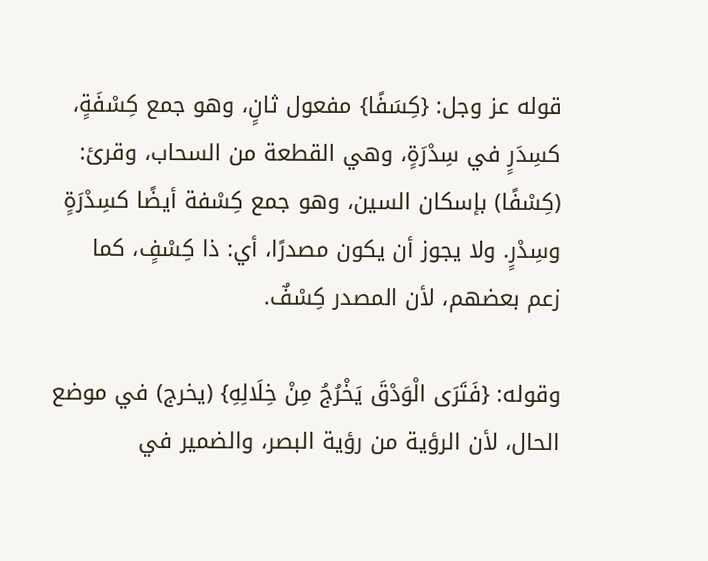قوله عز وجل: {كِسَفًا} مفعول ثانٍ، وهو جمع كِسْفَةٍ، كسِدَرٍ في سِدْرَةٍ، وهي القطعة من السحاب، وقرئ: (كِسْفًا) بإسكان السين، وهو جمع كِسْفة أيضًا كسِدْرَةٍ وسِدْرٍ. ولا يجوز أن يكون مصدرًا، أي: ذا كِسْفٍ، كما زعم بعضهم، لأن المصدر كِسْفٌ.

وقوله: {فَتَرَى الْوَدْقَ يَخْرُجُ مِنْ خِلَالِهِ} (يخرج) في موضع الحال، لأن الرؤية من رؤية البصر، والضمير في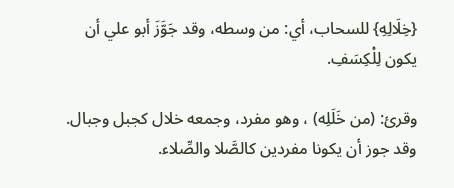{خِلَالِهِ} للسحاب، أي: من وسطه، وقد جَوَّزَ أبو علي أن يكون لِلْكِسَفِ.

وقرئ: (من خَلَلِه) ، وهو مفرد، وجمعه خلال كجبل وجبال. وقد جوز أن يكونا مفردين كالصَّلا والصِّلاء.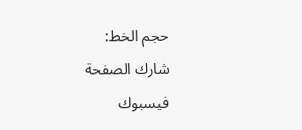حجم الخط:
شارك الصفحة
فيسبوك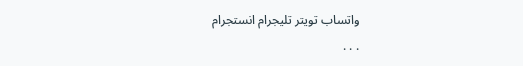واتساب تويتر تليجرام انستجرام
. . .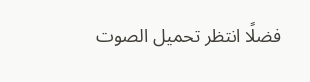فضلًا انتظر تحميل الصوت